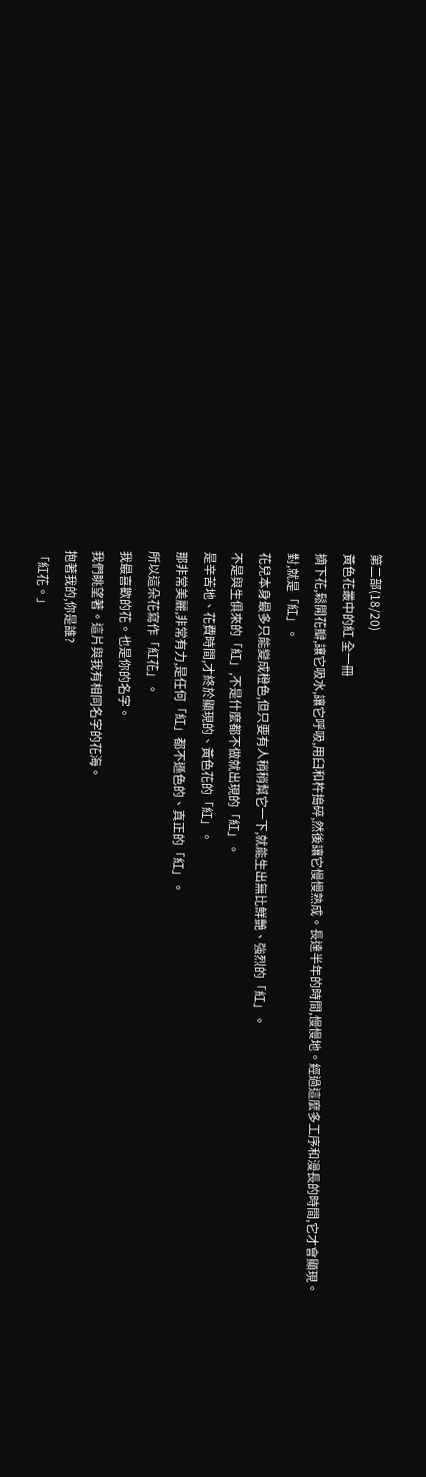第二部(18/20)
黃色花叢中的紅 全一冊
摘下花,鬆開花瓣,讓它吸水,讓它呼吸,用臼和杵搗碎,然後讓它慢慢熟成。長達半年的時間,慢慢地。經過這麼多工序和漫長的時間,它才會顯現。
對,就是「紅」。
花兒本身最多只能變成橙色,但只要有人稍稍幫它一下,就能生出無比鮮艷、強烈的「紅」。
不是與生俱來的「紅」,不是什麼都不做就出現的「紅」。
是辛苦地、花費時間,才終於顯現的、黃色花的「紅」。
那非常美麗,非常有力,是任何「紅」都不遜色的、真正的「紅」。
所以這朵花寫作「紅花」。
我最喜歡的花。也是你的名字。
我們眺望著。這片與我有相同名字的花海。
抱著我的,你是誰?
「紅花。」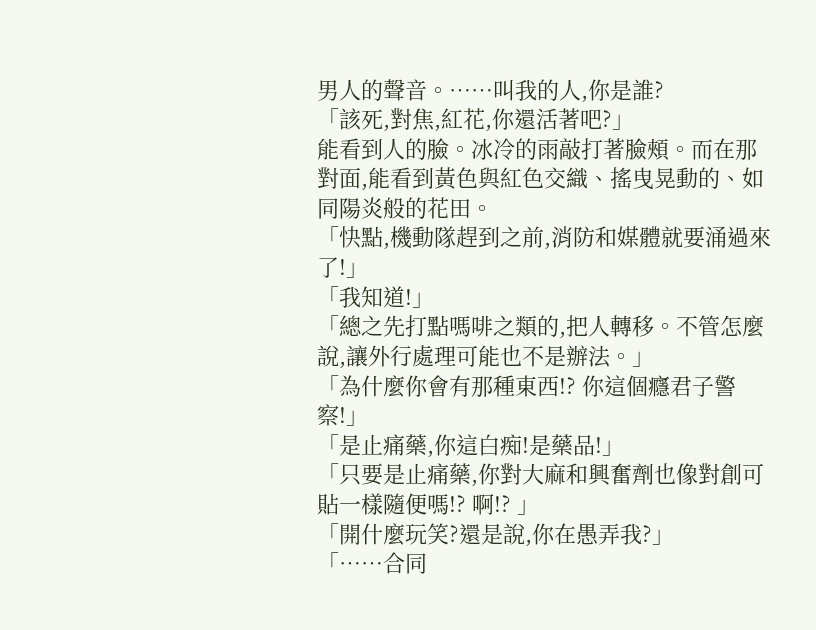男人的聲音。……叫我的人,你是誰?
「該死,對焦,紅花,你還活著吧?」
能看到人的臉。冰冷的雨敲打著臉頰。而在那對面,能看到黃色與紅色交織、搖曳晃動的、如同陽炎般的花田。
「快點,機動隊趕到之前,消防和媒體就要涌過來了!」
「我知道!」
「總之先打點嗎啡之類的,把人轉移。不管怎麼說,讓外行處理可能也不是辦法。」
「為什麼你會有那種東西!? 你這個癮君子警察!」
「是止痛藥,你這白痴!是藥品!」
「只要是止痛藥,你對大麻和興奮劑也像對創可貼一樣隨便嗎!? 啊!? 」
「開什麼玩笑?還是說,你在愚弄我?」
「……合同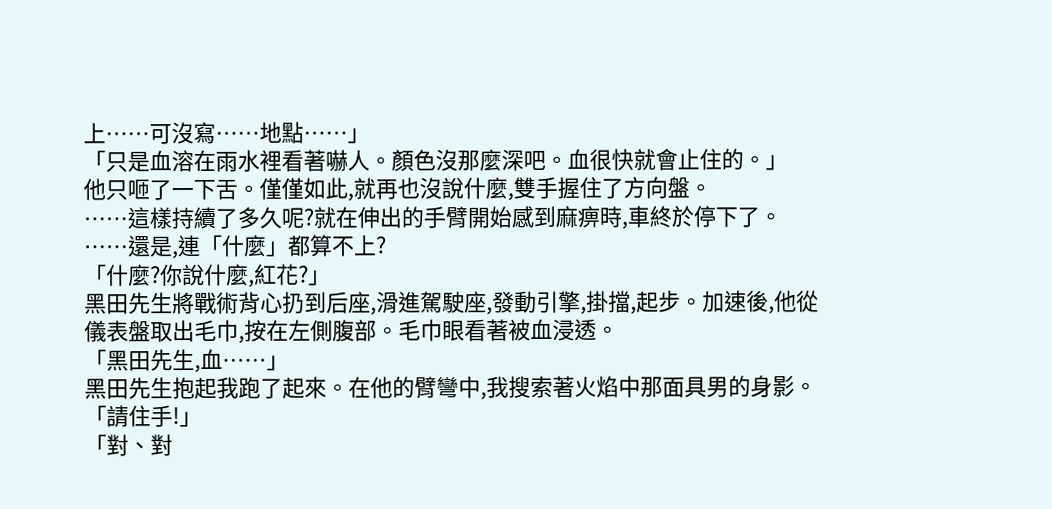上……可沒寫……地點……」
「只是血溶在雨水裡看著嚇人。顏色沒那麼深吧。血很快就會止住的。」
他只咂了一下舌。僅僅如此,就再也沒說什麼,雙手握住了方向盤。
……這樣持續了多久呢?就在伸出的手臂開始感到麻痹時,車終於停下了。
……還是,連「什麼」都算不上?
「什麼?你說什麼,紅花?」
黑田先生將戰術背心扔到后座,滑進駕駛座,發動引擎,掛擋,起步。加速後,他從儀表盤取出毛巾,按在左側腹部。毛巾眼看著被血浸透。
「黑田先生,血……」
黑田先生抱起我跑了起來。在他的臂彎中,我搜索著火焰中那面具男的身影。
「請住手!」
「對、對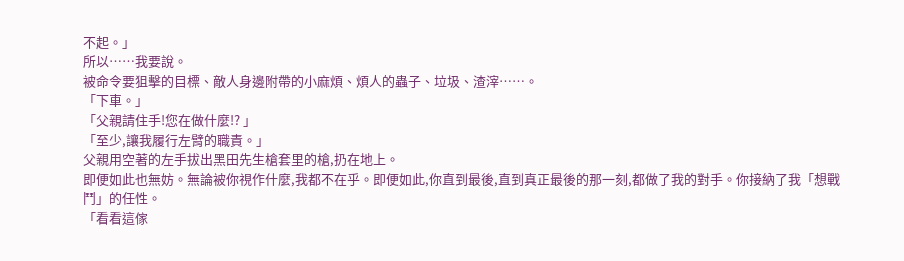不起。」
所以……我要說。
被命令要狙擊的目標、敵人身邊附帶的小麻煩、煩人的蟲子、垃圾、渣滓……。
「下車。」
「父親請住手!您在做什麼!? 」
「至少,讓我履行左臂的職責。」
父親用空著的左手拔出黑田先生槍套里的槍,扔在地上。
即便如此也無妨。無論被你視作什麼,我都不在乎。即便如此,你直到最後,直到真正最後的那一刻,都做了我的對手。你接納了我「想戰鬥」的任性。
「看看這傢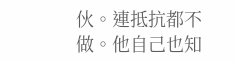伙。連抵抗都不做。他自己也知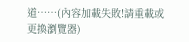道……(內容加載失敗!請重載或更換瀏覽器)